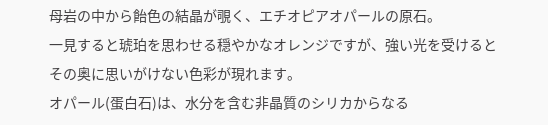母岩の中から飴色の結晶が覗く、エチオピアオパールの原石。
一見すると琥珀を思わせる穏やかなオレンジですが、強い光を受けるとその奥に思いがけない色彩が現れます。
オパール(蛋白石)は、水分を含む非晶質のシリカからなる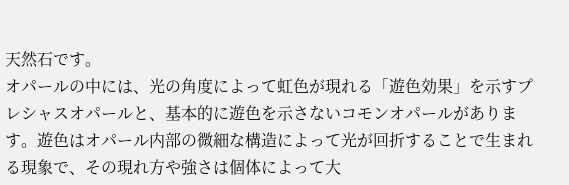天然石です。
オパールの中には、光の角度によって虹色が現れる「遊色効果」を示すプレシャスオパールと、基本的に遊色を示さないコモンオパールがあります。遊色はオパール内部の微細な構造によって光が回折することで生まれる現象で、その現れ方や強さは個体によって大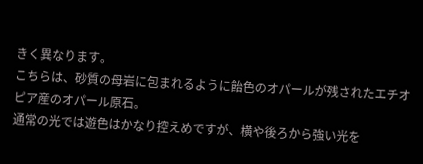きく異なります。
こちらは、砂質の母岩に包まれるように飴色のオパールが残されたエチオピア産のオパール原石。
通常の光では遊色はかなり控えめですが、横や後ろから強い光を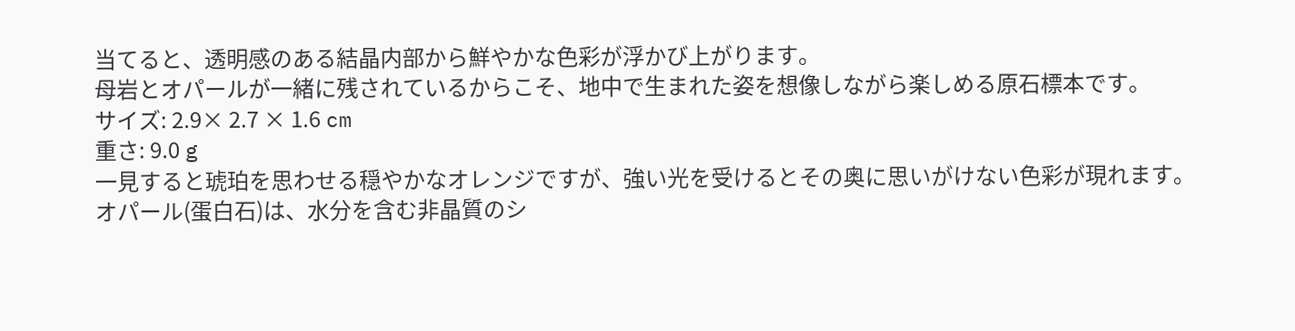当てると、透明感のある結晶内部から鮮やかな色彩が浮かび上がります。
母岩とオパールが一緒に残されているからこそ、地中で生まれた姿を想像しながら楽しめる原石標本です。
サイズ: 2.9× 2.7 × 1.6 cm
重さ: 9.0 g
一見すると琥珀を思わせる穏やかなオレンジですが、強い光を受けるとその奥に思いがけない色彩が現れます。
オパール(蛋白石)は、水分を含む非晶質のシ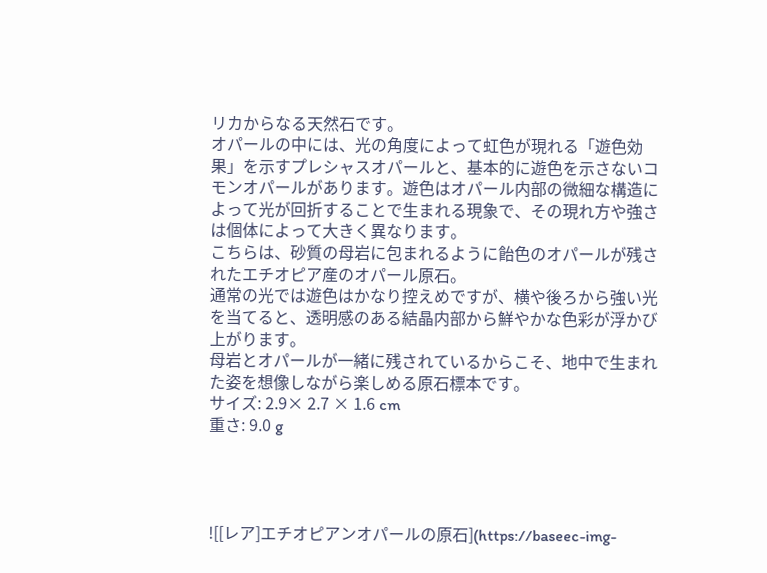リカからなる天然石です。
オパールの中には、光の角度によって虹色が現れる「遊色効果」を示すプレシャスオパールと、基本的に遊色を示さないコモンオパールがあります。遊色はオパール内部の微細な構造によって光が回折することで生まれる現象で、その現れ方や強さは個体によって大きく異なります。
こちらは、砂質の母岩に包まれるように飴色のオパールが残されたエチオピア産のオパール原石。
通常の光では遊色はかなり控えめですが、横や後ろから強い光を当てると、透明感のある結晶内部から鮮やかな色彩が浮かび上がります。
母岩とオパールが一緒に残されているからこそ、地中で生まれた姿を想像しながら楽しめる原石標本です。
サイズ: 2.9× 2.7 × 1.6 cm
重さ: 9.0 g




![[レア]エチオピアンオパールの原石](https://baseec-img-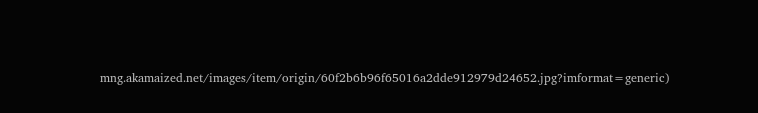mng.akamaized.net/images/item/origin/60f2b6b96f65016a2dde912979d24652.jpg?imformat=generic)